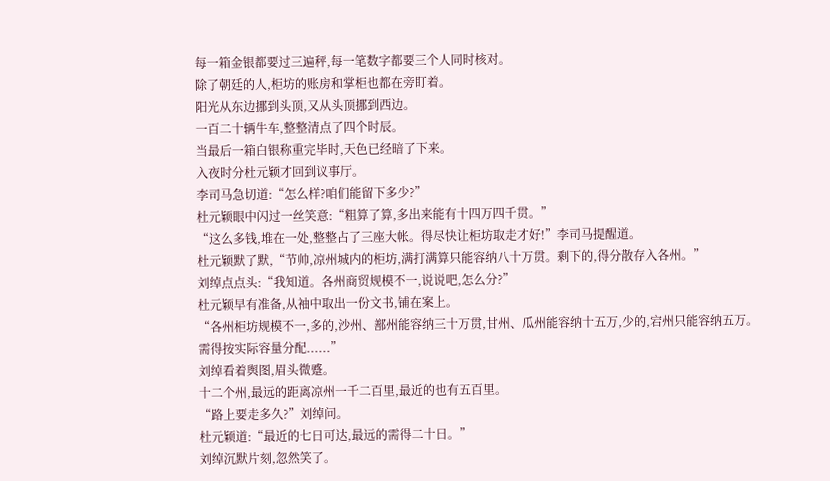每一箱金银都要过三遍秤,每一笔数字都要三个人同时核对。
除了朝廷的人,柜坊的账房和掌柜也都在旁盯着。
阳光从东边挪到头顶,又从头顶挪到西边。
一百二十辆牛车,整整清点了四个时辰。
当最后一箱白银称重完毕时,天色已经暗了下来。
入夜时分杜元颖才回到议事厅。
李司马急切道:“怎么样?咱们能留下多少?”
杜元颖眼中闪过一丝笑意:“粗算了算,多出来能有十四万四千贯。”
“这么多钱,堆在一处,整整占了三座大帐。得尽快让柜坊取走才好!”李司马提醒道。
杜元颖默了默,“节帅,凉州城内的柜坊,满打满算只能容纳八十万贯。剩下的,得分散存入各州。”
刘绰点点头:“我知道。各州商贸规模不一,说说吧,怎么分?”
杜元颖早有准备,从袖中取出一份文书,铺在案上。
“各州柜坊规模不一,多的,沙州、鄯州能容纳三十万贯,甘州、瓜州能容纳十五万,少的,宕州只能容纳五万。需得按实际容量分配......”
刘绰看着舆图,眉头微蹙。
十二个州,最远的距离凉州一千二百里,最近的也有五百里。
“路上要走多久?”刘绰问。
杜元颖道:“最近的七日可达,最远的需得二十日。”
刘绰沉默片刻,忽然笑了。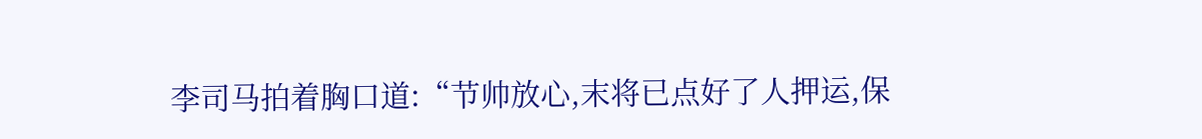李司马拍着胸口道:“节帅放心,末将已点好了人押运,保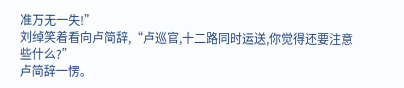准万无一失!”
刘绰笑着看向卢简辞,“卢巡官,十二路同时运送,你觉得还要注意些什么?”
卢简辞一愣。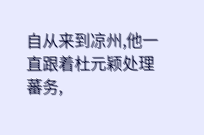自从来到凉州,他一直跟着杜元颖处理蕃务,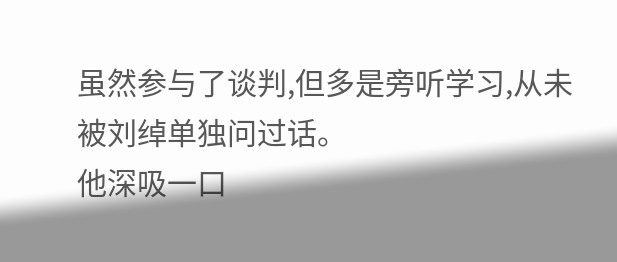虽然参与了谈判,但多是旁听学习,从未被刘绰单独问过话。
他深吸一口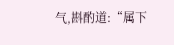气,斟酌道:“属下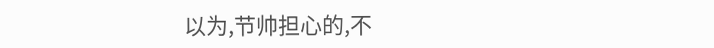以为,节帅担心的,不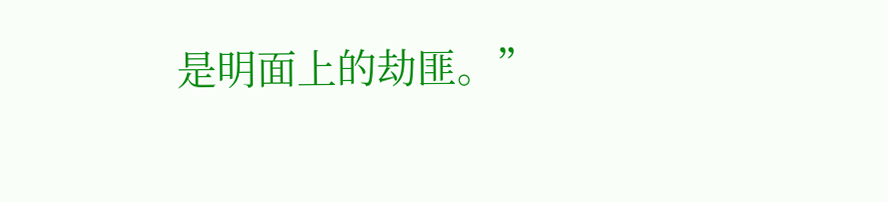是明面上的劫匪。”